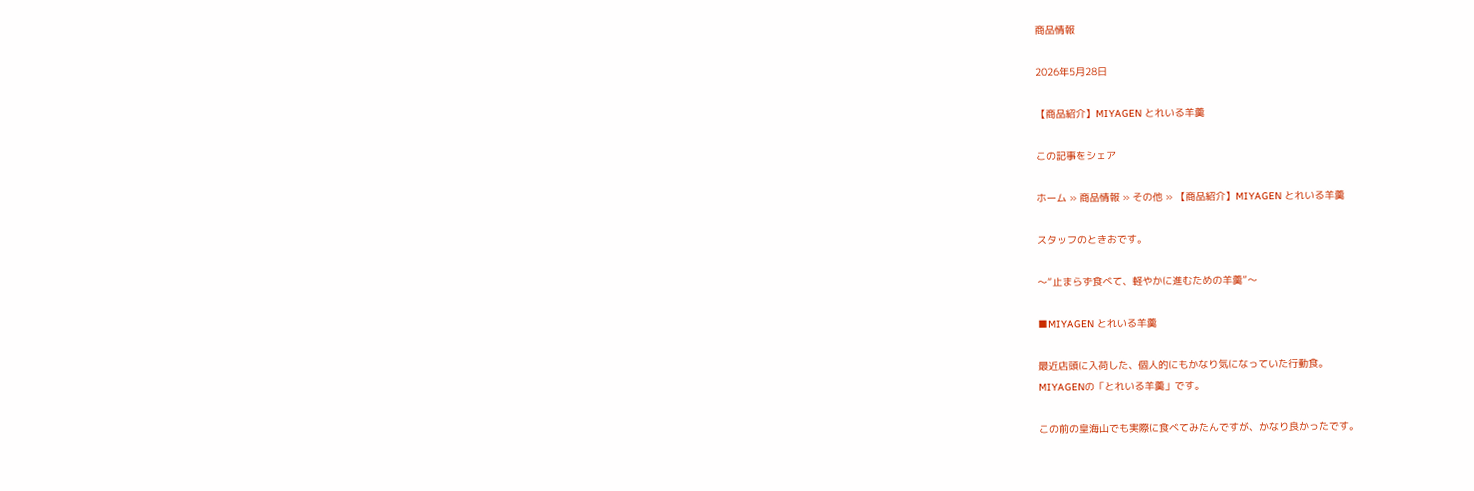商品情報

2026年5月28日

【商品紹介】MIYAGEN とれいる羊羹

この記事をシェア

ホーム » 商品情報 » その他 » 【商品紹介】MIYAGEN とれいる羊羹

スタッフのときおです。

〜“止まらず食べて、軽やかに進むための羊羹”〜

■MIYAGEN とれいる羊羹

最近店頭に入荷した、個人的にもかなり気になっていた行動食。
MIYAGENの「とれいる羊羹」です。

この前の皇海山でも実際に食べてみたんですが、かなり良かったです。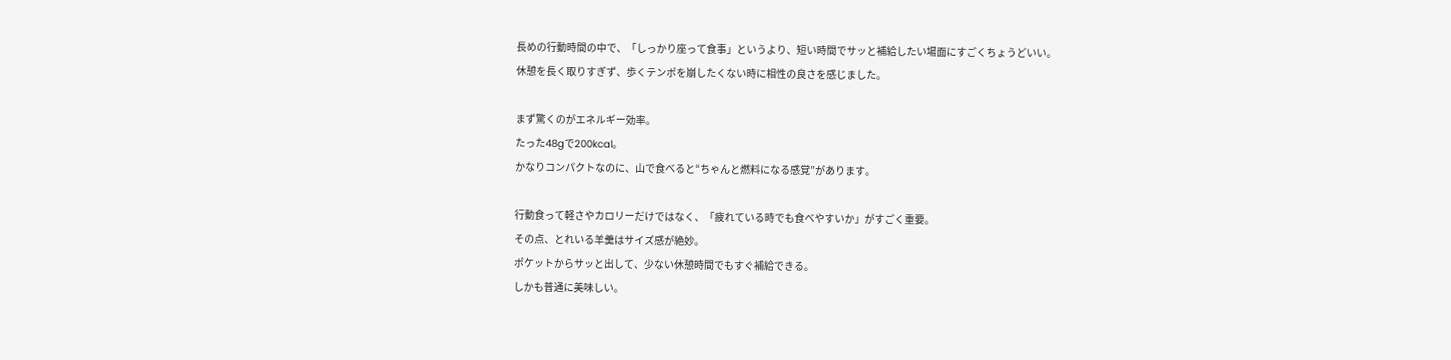長めの行動時間の中で、「しっかり座って食事」というより、短い時間でサッと補給したい場面にすごくちょうどいい。
休憩を長く取りすぎず、歩くテンポを崩したくない時に相性の良さを感じました。

まず驚くのがエネルギー効率。
たった48gで200kcal。
かなりコンパクトなのに、山で食べると“ちゃんと燃料になる感覚”があります。

行動食って軽さやカロリーだけではなく、「疲れている時でも食べやすいか」がすごく重要。
その点、とれいる羊羹はサイズ感が絶妙。
ポケットからサッと出して、少ない休憩時間でもすぐ補給できる。
しかも普通に美味しい。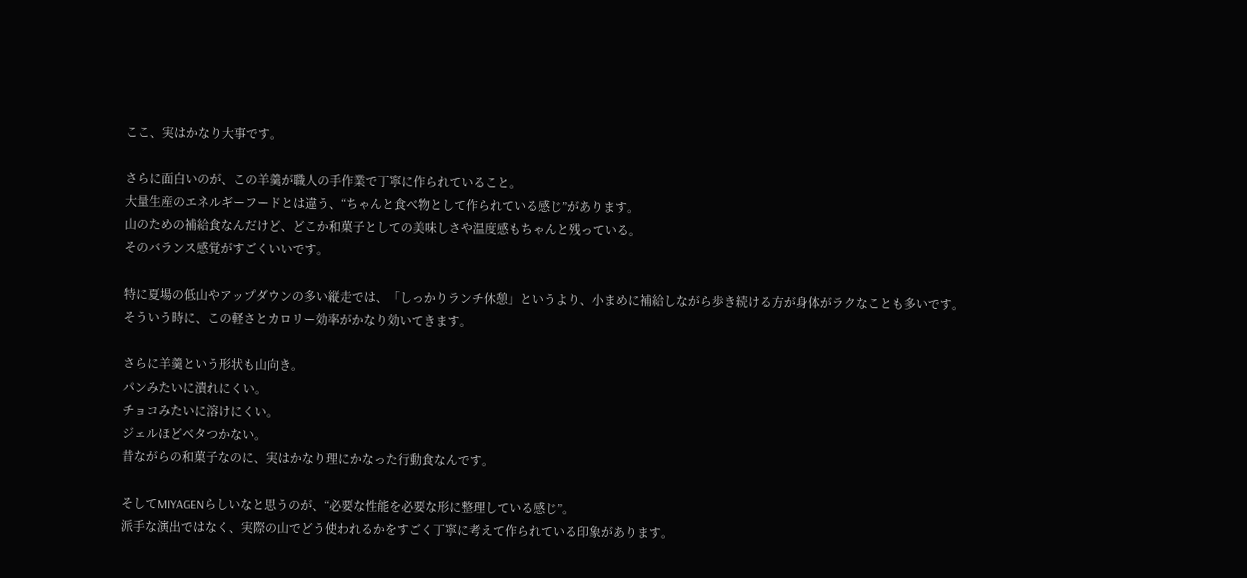ここ、実はかなり大事です。

さらに面白いのが、この羊羹が職人の手作業で丁寧に作られていること。
大量生産のエネルギーフードとは違う、“ちゃんと食べ物として作られている感じ”があります。
山のための補給食なんだけど、どこか和菓子としての美味しさや温度感もちゃんと残っている。
そのバランス感覚がすごくいいです。

特に夏場の低山やアップダウンの多い縦走では、「しっかりランチ休憩」というより、小まめに補給しながら歩き続ける方が身体がラクなことも多いです。
そういう時に、この軽さとカロリー効率がかなり効いてきます。

さらに羊羹という形状も山向き。
パンみたいに潰れにくい。
チョコみたいに溶けにくい。
ジェルほどベタつかない。
昔ながらの和菓子なのに、実はかなり理にかなった行動食なんです。

そしてMIYAGENらしいなと思うのが、“必要な性能を必要な形に整理している感じ”。
派手な演出ではなく、実際の山でどう使われるかをすごく丁寧に考えて作られている印象があります。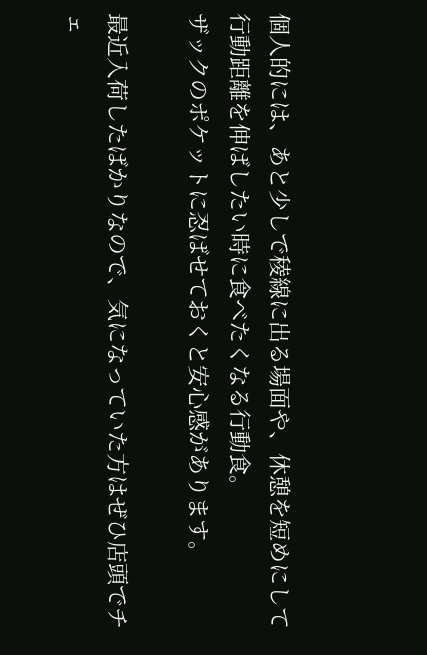個人的には、あと少しで稜線に出る場面や、休憩を短めにして行動距離を伸ばしたい時に食べたくなる行動食。
ザックのポケットに忍ばせておくと安心感があります。

最近入荷したばかりなので、気になっていた方はぜひ店頭でチェ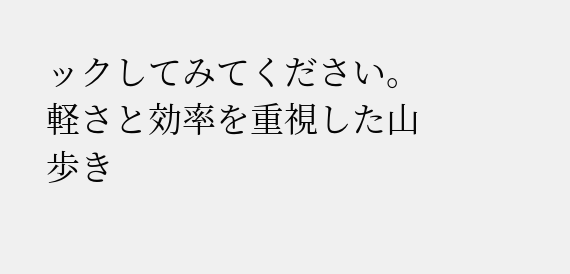ックしてみてください。
軽さと効率を重視した山歩き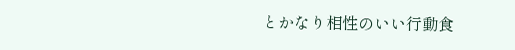とかなり相性のいい行動食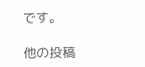です。

他の投稿